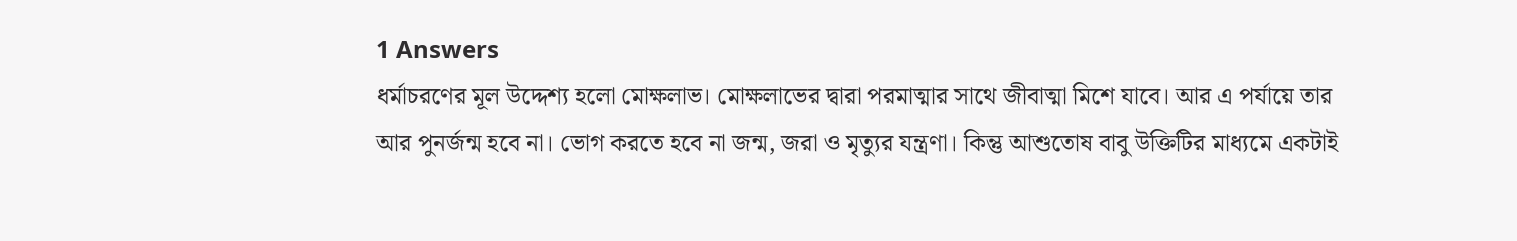1 Answers
ধর্মাচরণের মূল উদ্দেশ্য হলো মোক্ষলাভ। মোক্ষলাভের দ্বারা পরমাত্মার সাথে জীবাত্মা মিশে যাবে। আর এ পর্যায়ে তার আর পুনর্জন্ম হবে না। ভোগ করতে হবে না জন্ম, জরা ও মৃত্যুর যন্ত্রণা। কিন্তু আশুতোষ বাবু উক্তিটির মাধ্যমে একটাই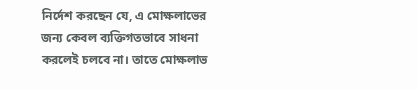নির্দেশ করছেন যে, এ মোক্ষলাভের জন্য কেবল ব্যক্তিগতভাবে সাধনা করলেই চলবে না। তাতে মোক্ষলাভ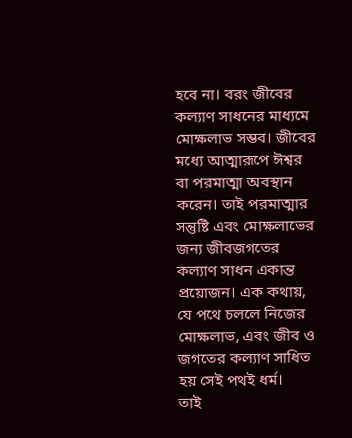হবে না। বরং জীবের কল্যাণ সাধনের মাধ্যমে মোক্ষলাভ সম্ভব। জীবের মধ্যে আত্মারূপে ঈশ্বর বা পরমাত্মা অবস্থান করেন। তাই পরমাত্মার সন্তুষ্টি এবং মোক্ষলাভের জন্য জীবজগতের কল্যাণ সাধন একান্ত প্রয়োজন। এক কথায়, যে পথে চললে নিজের মোক্ষলাভ, এবং জীব ও জগতের কল্যাণ সাধিত হয় সেই পথই ধর্ম।
তাই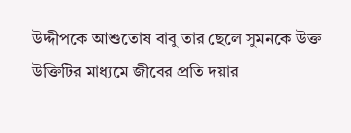উদ্দীপকে আশুতোষ বাবু তার ছেলে সুমনকে উক্ত উক্তিটির মাধ্যমে জীবের প্রতি দয়ার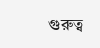গুরুত্ব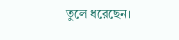তুলে ধরেছেন।